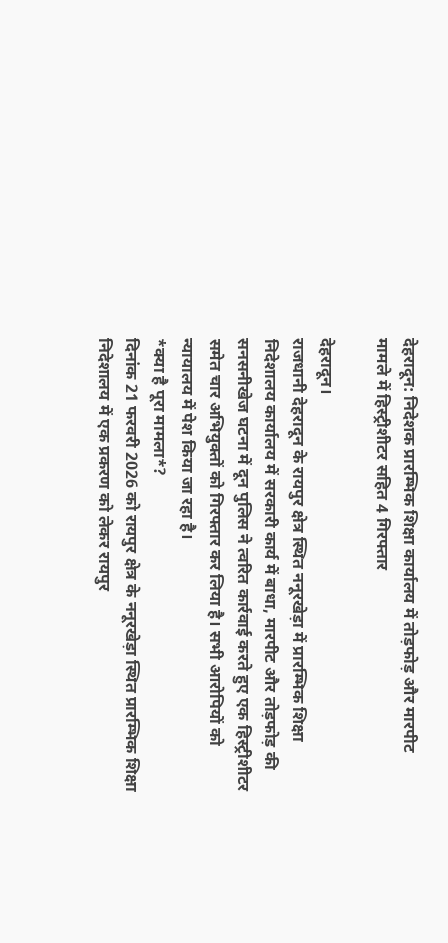देहरादून: निदेशक प्रारम्भिक शिक्षा कार्यालय में तोड़फोड़ और मारपीट मामले में हिस्ट्रीशीटर सहित 4 गिरफ्तार

देहरादून।
राजधानी देहरादून के रायपुर क्षेत्र स्थित ननूरखेड़ा में प्रारम्भिक शिक्षा निदेशालय कार्यालय में सरकारी कार्य में बाधा, मारपीट और तोड़फोड़ की सनसनीखेज घटना में दून पुलिस ने त्वरित कार्रवाई करते हुए एक हिस्ट्रीशीटर समेत चार अभियुक्तों को गिरफ्तार कर लिया है। सभी आरोपियों को न्यायालय में पेश किया जा रहा है।
*क्या है पूरा मामला*?
दिनांक 21 फरवरी 2026 को रायपुर क्षेत्र के ननूरखेड़ा स्थित प्रारम्भिक शिक्षा निदेशालय में एक प्रकरण को लेकर रायपुर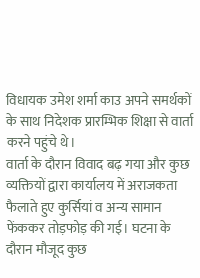विधायक उमेश शर्मा काउ अपने समर्थकों के साथ निदेशक प्रारम्भिक शिक्षा से वार्ता करने पहुंचे थे।
वार्ता के दौरान विवाद बढ़ गया और कुछ व्यक्तियों द्वारा कार्यालय में अराजकता फैलाते हुए कुर्सियां व अन्य सामान फेंककर तोड़फोड़ की गई। घटना के दौरान मौजूद कुछ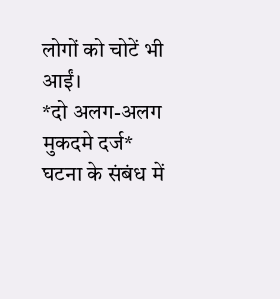लोगों को चोटें भी आईं।
*दो अलग-अलग मुकदमे दर्ज*
घटना के संबंध में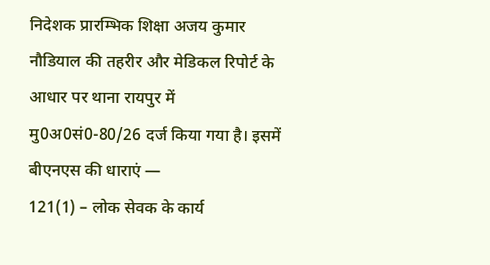निदेशक प्रारम्भिक शिक्षा अजय कुमार नौडियाल की तहरीर और मेडिकल रिपोर्ट के आधार पर थाना रायपुर में मु0अ0सं0-80/26 दर्ज किया गया है। इसमें बीएनएस की धाराएं —
121(1) – लोक सेवक के कार्य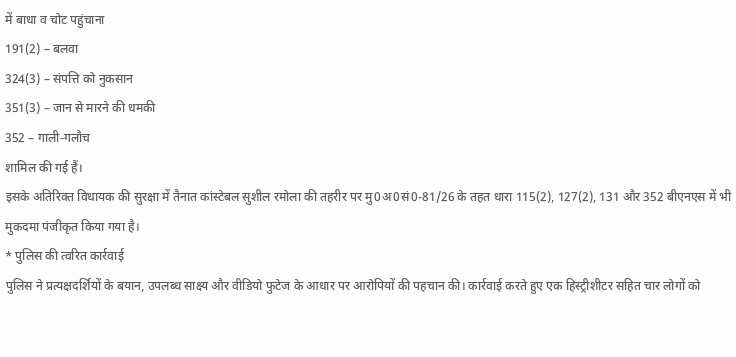में बाधा व चोट पहुंचाना
191(2) – बलवा
324(3) – संपत्ति को नुकसान
351(3) – जान से मारने की धमकी
352 – गाली-गलौच
शामिल की गई हैं।
इसके अतिरिक्त विधायक की सुरक्षा में तैनात कांस्टेबल सुशील रमोला की तहरीर पर मु0अ0सं0-81/26 के तहत धारा 115(2), 127(2), 131 और 352 बीएनएस में भी मुकदमा पंजीकृत किया गया है।
* पुलिस की त्वरित कार्रवाई
पुलिस ने प्रत्यक्षदर्शियों के बयान, उपलब्ध साक्ष्य और वीडियो फुटेज के आधार पर आरोपियों की पहचान की। कार्रवाई करते हुए एक हिस्ट्रीशीटर सहित चार लोगों को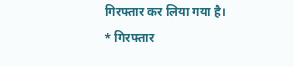गिरफ्तार कर लिया गया है।
* गिरफ्तार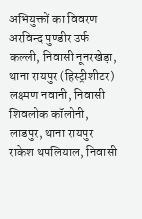अभियुक्तों का विवरण
अरविन्द पुण्डीर उर्फ कल्ली, निवासी नूनरखेड़ा, थाना रायपुर (हिस्ट्रीशीटर)
लक्ष्मण नवानी, निवासी शिवलोक कॉलोनी, लाडपुर, थाना रायपुर
राकेश थपलियाल, निवासी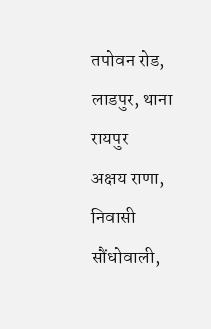तपोवन रोड, लाडपुर, थाना रायपुर
अक्षय राणा, निवासी सौंधोवाली,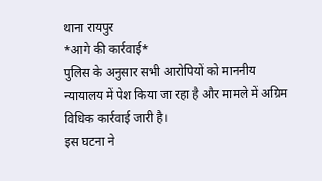थाना रायपुर
*आगे की कार्रवाई*
पुलिस के अनुसार सभी आरोपियों को माननीय न्यायालय में पेश किया जा रहा है और मामले में अग्रिम विधिक कार्रवाई जारी है।
इस घटना ने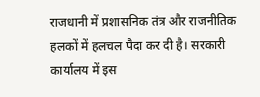राजधानी में प्रशासनिक तंत्र और राजनीतिक हलकों में हलचल पैदा कर दी है। सरकारी कार्यालय में इस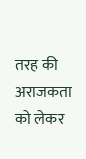तरह की अराजकता को लेकर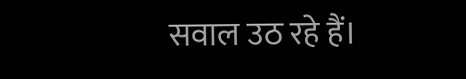सवाल उठ रहे हैं।